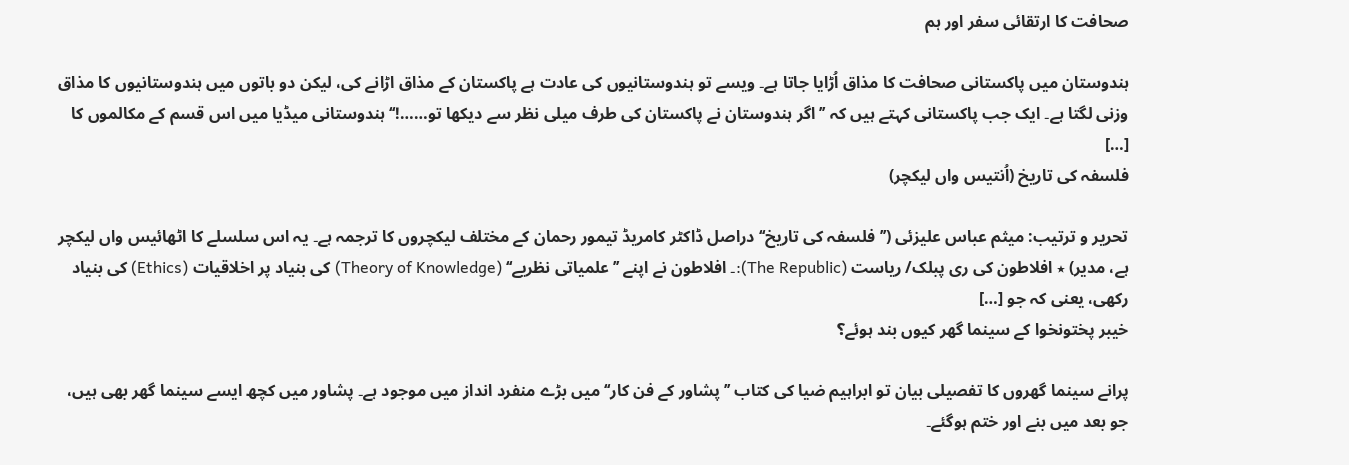صحافت کا ارتقائی سفر اور ہم

ہندوستان میں پاکستانی صحافت کا مذاق اُڑایا جاتا ہے۔ ویسے تو ہندوستانیوں کی عادت ہے پاکستان کے مذاق اڑانے کی، لیکن دو باتوں میں ہندوستانیوں کا مذاق وزنی لگتا ہے۔ ایک جب پاکستانی کہتے ہیں کہ ’’اگر ہندوستان نے پاکستان کی طرف میلی نظر سے دیکھا تو……!‘‘ ہندوستانی میڈیا میں اس قسم کے مکالموں کا […]
فلسفہ کی تاریخ (اُنتیس واں لیکچر)

تحریر و ترتیب: میثم عباس علیزئی (’’فلسفہ کی تاریخ‘‘ دراصل ڈاکٹر کامریڈ تیمور رحمان کے مختلف لیکچروں کا ترجمہ ہے۔ یہ اس سلسلے کا اٹھائیس واں لیکچر ہے، مدیر) ٭ افلاطون کی ری پبلک/ ریاست (The Republic):۔ افلاطون نے اپنے ’’علمیاتی نظریے‘‘ (Theory of Knowledge) کی بنیاد پر اخلاقیات (Ethics) کی بنیاد رکھی، یعنی کہ جو […]
خیبر پختونخوا کے سینما گھر کیوں بند ہوئے؟

پرانے سینما گھروں کا تفصیلی بیان تو ابراہیم ضیا کی کتاب ’’پشاور کے فن کار‘‘ میں بڑے منفرد انداز میں موجود ہے۔ پشاور میں کچھ ایسے سینما گھر بھی ہیں، جو بعد میں بنے اور ختم ہوگئے۔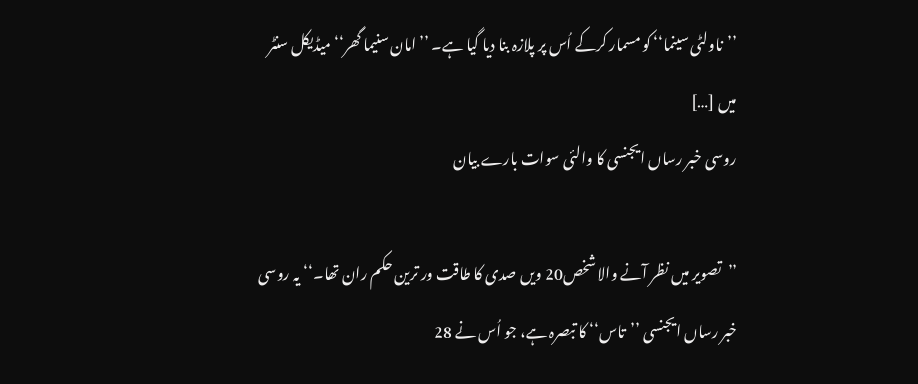’’ناولٹی سینما‘‘ کو مسمار کرکے اُس پر پلازہ بنا دیا گیا ہے۔ ’’امان سنیما گھر‘‘ میڈیکل سنٹر میں […]
روسی خبر رساں ایجنسی کا والئی سوات بارے بیان

’’تصویر میں نظر آنے والا شخص20 ویں صدی کا طاقت ور ترین حکم ران تھا۔‘‘ یہ روسی خبر رساں ایجنسی ’’تاس‘‘ کا تبصرہ ہے، جو اُس نے 28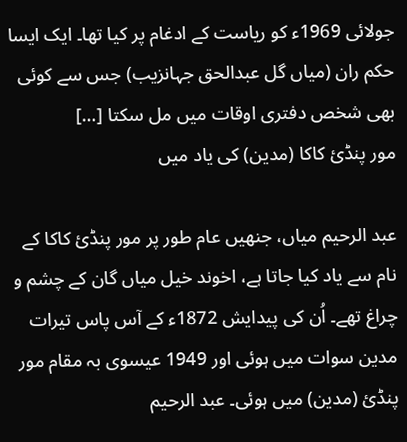جولائی 1969ء کو ریاست کے ادغام پر کیا تھا۔ ایک ایسا حکم ران (میاں گل عبدالحق جہانزیب) جس سے کوئی بھی شخص دفتری اوقات میں مل سکتا […]
مور پنڈیٔ کاکا (مدین) کی یاد میں

عبد الرحیم میاں، جنھیں عام طور پر مور پنڈیٔ کاکا کے نام سے یاد کیا جاتا ہے، اخوند خیل میاں گان کے چشم و چراغ تھے۔ اُن کی پیدایش 1872ء کے آس پاس تیرات مدین سوات میں ہوئی اور 1949 عیسوی بہ مقام مور پنڈیٔ (مدین) میں ہوئی۔ عبد الرحیم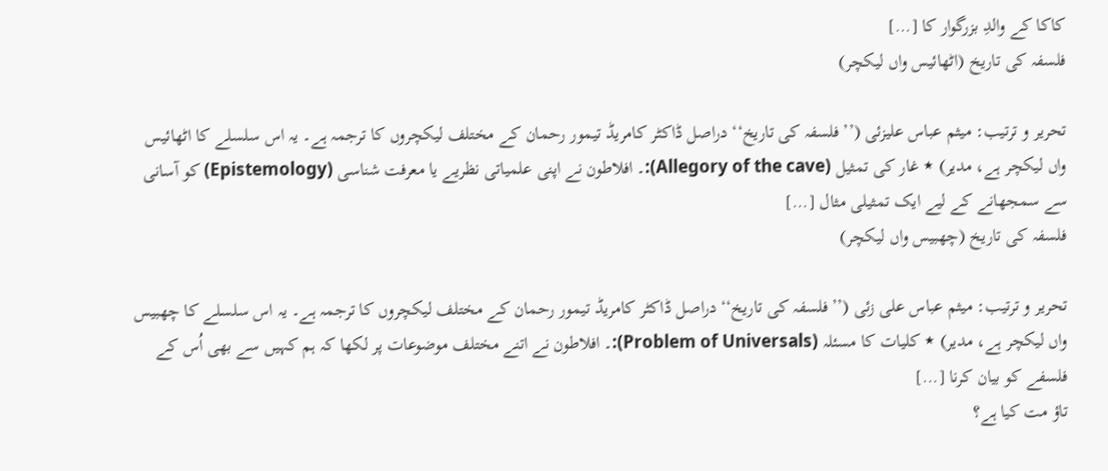کاکا کے والدِ بزرگوار کا […]
فلسفہ کی تاریخ (اٹھائیس واں لیکچر)

تحریر و ترتیب: میثم عباس علیزئی (’’فلسفہ کی تاریخ‘‘ دراصل ڈاکٹر کامریڈ تیمور رحمان کے مختلف لیکچروں کا ترجمہ ہے۔ یہ اس سلسلے کا اٹھائیس واں لیکچر ہے، مدیر) ٭ غار کی تمثیل (Allegory of the cave):۔ افلاطون نے اپنی علمیاتی نظریے یا معرفت شناسی (Epistemology) کو آسانی سے سمجھانے کے لیے ایک تمثیلی مثال […]
فلسفہ کی تاریخ (چھبیس واں لیکچر)

تحریر و ترتیب: میثم عباس علی زئی (’’فلسفہ کی تاریخ‘‘ دراصل ڈاکٹر کامریڈ تیمور رحمان کے مختلف لیکچروں کا ترجمہ ہے۔ یہ اس سلسلے کا چھبیس واں لیکچر ہے، مدیر) ٭ کلیات کا مسئلہ (Problem of Universals):۔ افلاطون نے اتنے مختلف موضوعات پر لکھا کہ ہم کہیں سے بھی اُس کے فلسفے کو بیان کرنا […]
تاؤ مت کیا ہے؟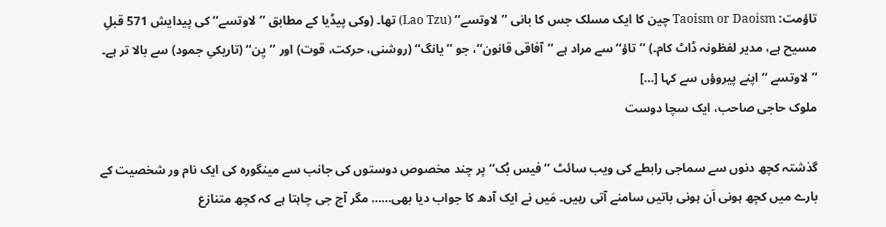تاؤمت: Taoism or Daoism چین کا ایک مسلک جس کا بانی ’’لاوتسے‘‘ (Lao Tzu) تھا۔ (وکی پیڈیا کے مطابق ’’لاوتسے‘‘ کی پیدایش 571 قبلِ مسیح ہے، مدیر لفظونہ ڈاٹ کام۔) ’’تاؤ‘‘ سے مراد ہے ’’آفاقی قانون‘‘، جو ’’یانگ‘‘ (روشنی، حرکت، قوت) اور ’’یِن‘‘ (تاریکیِ جمود) سے بالا تر ہے۔ ’’لاوتسے ‘‘ اپنے پیروؤں سے کہا […]
ملوک حاجی صاحب، ایک سچا دوست

گذشتہ کچھ دنوں سے سماجی رابطے کی ویب سائٹ ’’فیس بُک‘‘ پر چند مخصوص دوستوں کی جانب سے مینگورہ کی ایک نام ور شخصیت کے بارے میں کچھ ہونی اَن ہونی باتیں سامنے آتی رہیں۔ مَیں نے ایک آدھ کا جواب دیا بھی…… مگر آج جی چاہتا ہے کہ کچھ متنازع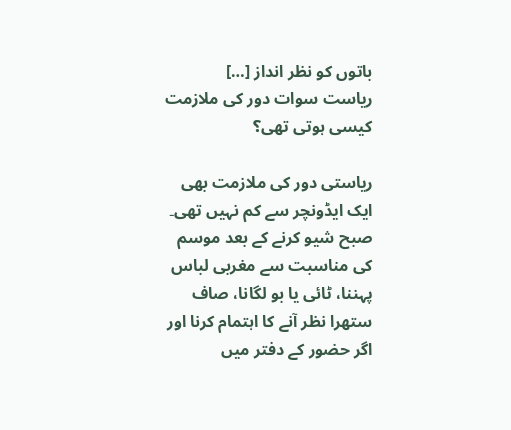باتوں کو نظر انداز […]
ریاست سوات دور کی ملازمت کیسی ہوتی تھی؟

ریاستی دور کی ملازمت بھی ایک ایڈونچر سے کم نہیں تھی۔ صبح شیو کرنے کے بعد موسم کی مناسبت سے مغربی لباس پہننا، ٹائی یا بو لگانا، صاف ستھرا نظر آنے کا اہتمام کرنا اور اگر حضور کے دفتر میں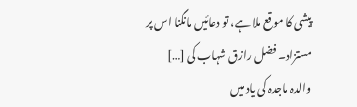پیشی کا موقع ملا ہے، تو دعائیں مانگنا اس پر مستزاد۔ فضل رازق شہاب کی […]
والدہ ماجدہ کی یاد میں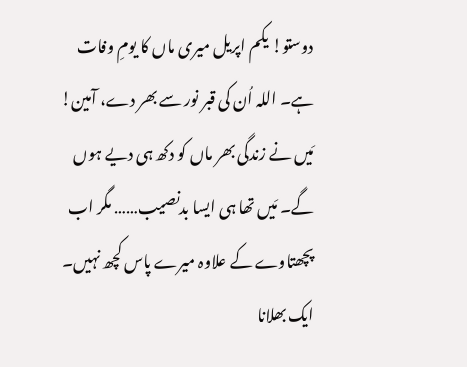دوستو! یکم اپریل میری ماں کا یومِ وفات ہے۔ اللہ اُن کی قبر نور سے بھر دے، آمین! مَیں نے زندگی بھر ماں کو دکھ ہی دیے ہوں گے۔ مَیں تھا ہی ایسا بدنصیب…… مگر اب پچھتاوے کے علاوہ میرے پاس کچھ نہیں۔ ایک بھلانا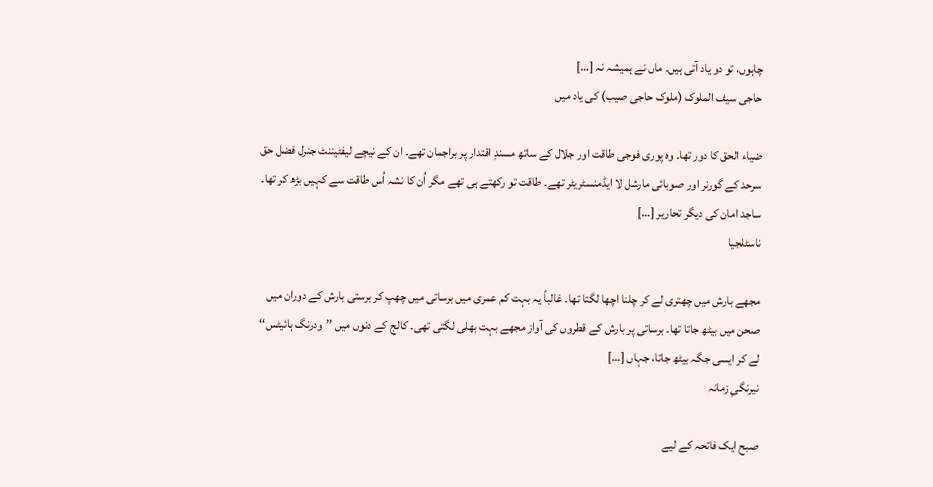چاہوں، تو دو یاد آتی ہیں۔ ماں نے ہمیشہ نہ […]
حاجی سیف الملوک (ملوک حاجی صیب) کی یاد میں

ضیاء الحق کا دور تھا۔ وہ پوری فوجی طاقت اور جلال کے ساتھ مسندِ اقتدار پر براجمان تھے۔ ان کے نیچے لیفٹیننٹ جنرل فضل حق سرحد کے گورنر اور صوبائی مارشل لا ایڈمنسٹریٹر تھے۔ طاقت تو رکھتے ہی تھے مگر اُن کا نشہ اُس طاقت سے کہیں بڑھ کر تھا۔ ساجد امان کی دیگر تحاریر […]
ناسٹلجیا

مجھے بارش میں چھتری لے کر چلنا اچھا لگتا تھا۔ غالباً یہ بہت کم عمری میں برساتی میں چھپ کر برستی بارش کے دوران میں صحن میں بیٹھ جاتا تھا۔ برساتی پر بارش کے قطروں کی آواز مجھے بہت بھلی لگتی تھی۔ کالج کے دنوں میں ’’ودرنگ ہائیٹس‘‘ لے کر ایسی جگہ بیٹھ جاتا، جہاں […]
نیرنگیِ زمانہ

صبح ایک فاتحہ کے لیے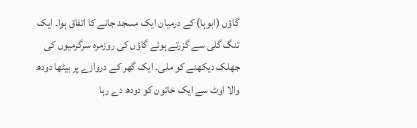گاؤں (ابوہا) کے درمیان ایک مسجد جانے کا اتفاق ہوا۔ ایک تنگ گلی سے گزرتے ہوئے گاؤں کی روزمرہ سرگرمیوں کی جھلک دیکھنے کو ملی۔ ایک گھر کے دروازے پر بیٹھا دودھ والا اوٹ سے ایک خاتون کو دودھ دے رہا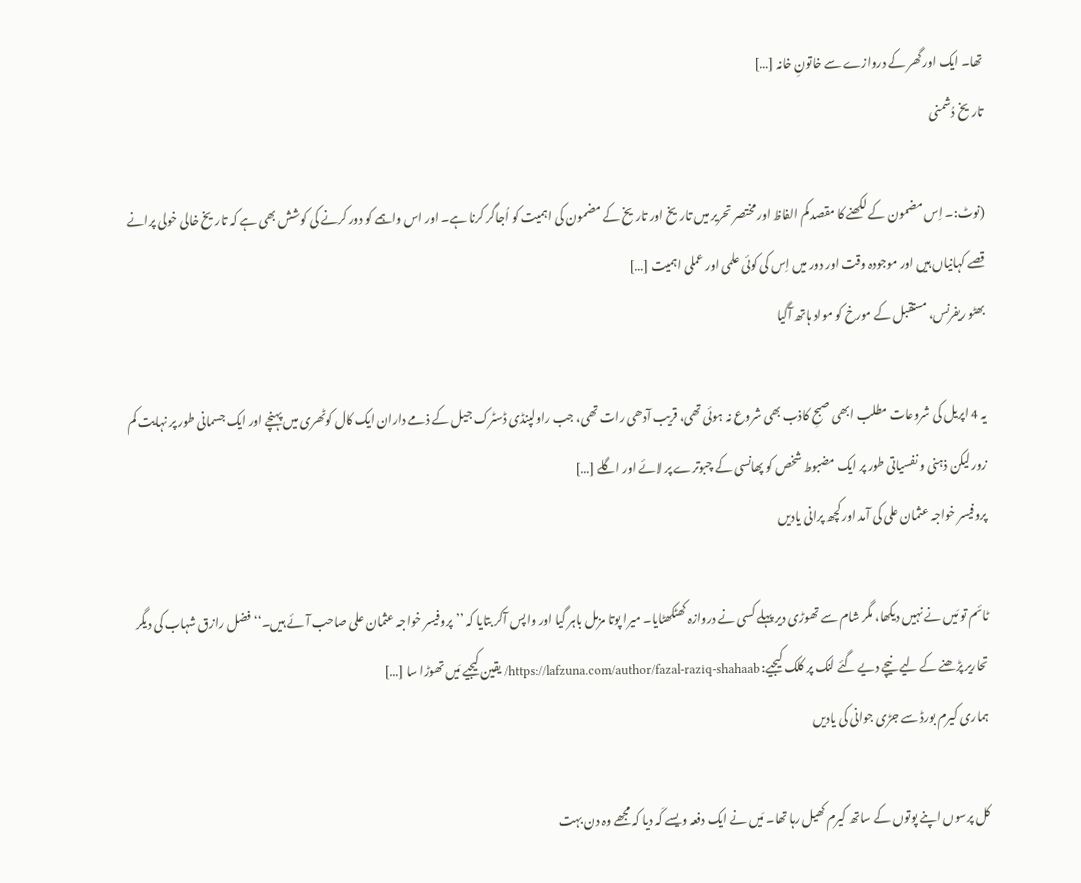تھا۔ ایک اور گھر کے دروازے سے خاتونِ خانہ […]
تاریخ دُشمنی

(نوٹ:۔ اِس مضمون کے لکھنے کا مقصد کم الفاظ اور مختصر تحریر میں تاریخ اور تاریخ کے مضمون کی اہمیت کو اُجاگر کرنا ہے۔ اور اس واہمے کو دور کرنے کی کوشش بھی ہے کہ تاریخ خالی خولی پرانے قصے کہانیاں ہیں اور موجودہ وقت اور دور میں اِس کی کوئی علمی اور عملی اہمیت […]
بھٹو ریفرنس، مستقبل کے مورخ کو مواد ہاتھ آگیا

یہ 4 اپریل کی شروعات مطلب ابھی صبحِ کاذب بھی شروع نہ ہوئی تھی، قریب آدھی رات تھی، جب راولپنڈی ڈسٹرک جیل کے ذمے داران ایک کال کوٹھری میں پہنچے اور ایک جسمانی طور پر نہایت کم زور لیکن ذہنی و نفسیاتی طور پر ایک مضبوط شخص کو پھانسی کے چبوترے پر لائے اور اگلے […]
پروفیسر خواجہ عثمان علی کی آمد اور کچھ پرانی یادیں

ٹائم تو مَیں نے نہیں دیکھا، مگر شام سے تھوڑی دیر پہلے کسی نے دروازہ کھٹکھٹایا۔ میرا پوتا مزمل باہر گیا اور واپس آکر بتایا کہ ’’پروفیسر خواجہ عثمان علی صاحب آئے ہیں۔‘‘ فضل رازق شہاب کی دیگر تحاریر پڑھنے کے لیے نیچے دیے گئے لنک پر کلک کیجیے: https://lafzuna.com/author/fazal-raziq-shahaab/ یقین کیجیے مَیں تھوڑا سا […]
ہماری کیرم بورڈ سے جڑی جوانی کی یادیں

کل پرسوں اپنے پوتوں کے ساتھ کیرم کھیل رہا تھا۔ مَیں نے ایک دفعہ ویسے کَہ دیا کہ مجھے وہ دن بہت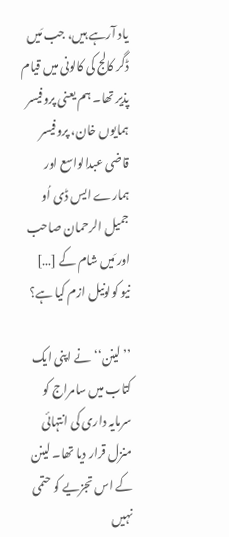یاد آرہے ہیں، جب مَیں ڈگر کالج کی کالونی میں قیام پذیر تھا۔ ہم یعنی پروفیسر ہمایوں خان، پروفیسر قاضی عبدالواسع اور ہمارے ایس ڈی اُو جمیل الرحمان صاحب اور مَیں شام کے […]
نیو کولونیل ازم کیا ہے؟

’’لینن‘‘ نے اپنی ایک کتاب میں سامراج کو سرمایہ داری کی انتہائی منزل قرار دیا تھا۔ لینن کے اس تجزیے کو حتمی نہیں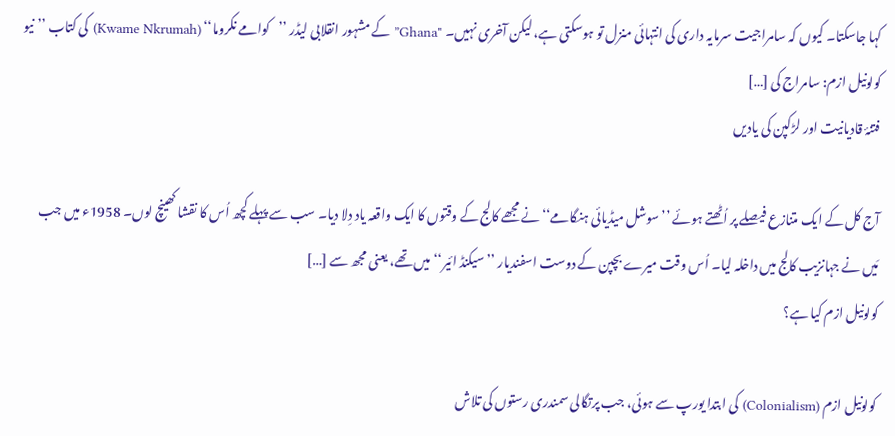کہا جاسکتا۔ کیوں کہ سامراجیت سرمایہ داری کی انتہائی منزل تو ہوسکتی ہے، لیکن آخری نہیں۔ "Ghana” کے مشہور انقلابی لیڈر ’’کوامے نکروما‘‘ (Kwame Nkrumah) کی کتاب ’’نیو کولونیل ازم: سامراج کی […]
فتنۂ قادیانیت اور لڑکپن کی یادیں

آج کل کے ایک متنازع فیصلے پر اُٹھتے ہوئے ’’سوشل میڈیائی ہنگامے‘‘ نے مجھے کالج کے وقتوں کا ایک واقعہ یاد دِلا دیا۔ سب سے پہلے کچھ اُس کا نقشا کھینچ لوں۔ 1958ء میں جب مَیں نے جہانزیب کالج میں داخلہ لیا۔ اُس وقت میرے بچپن کے دوست اسفندیار ’’سیکنڈ ائیر‘‘میں تھے، یعنی مجھ سے […]
کولونیل ازم کیا ہے؟

کولونیل ازم (Colonialism) کی ابتدا یورپ سے ہوئی، جب پرتگالی سمندری رستوں کی تلاش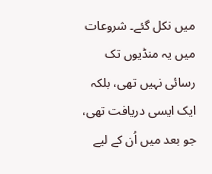میں نکل گئے۔ شروعات میں یہ منڈیوں تک رسائی نہیں تھی، بلکہ ایک ایسی دریافت تھی، جو بعد میں اُن کے لیے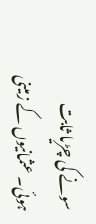سونے کی چڑیا ثابت ہوئی۔ عثمانیوں کے زمینی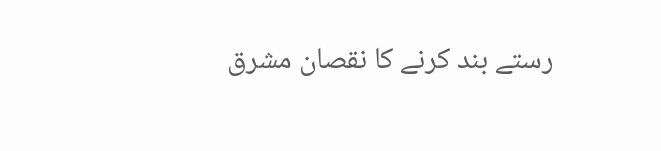رستے بند کرنے کا نقصان مشرق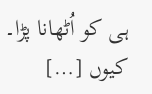ہی کو اُٹھانا پڑا۔ کیوں […]